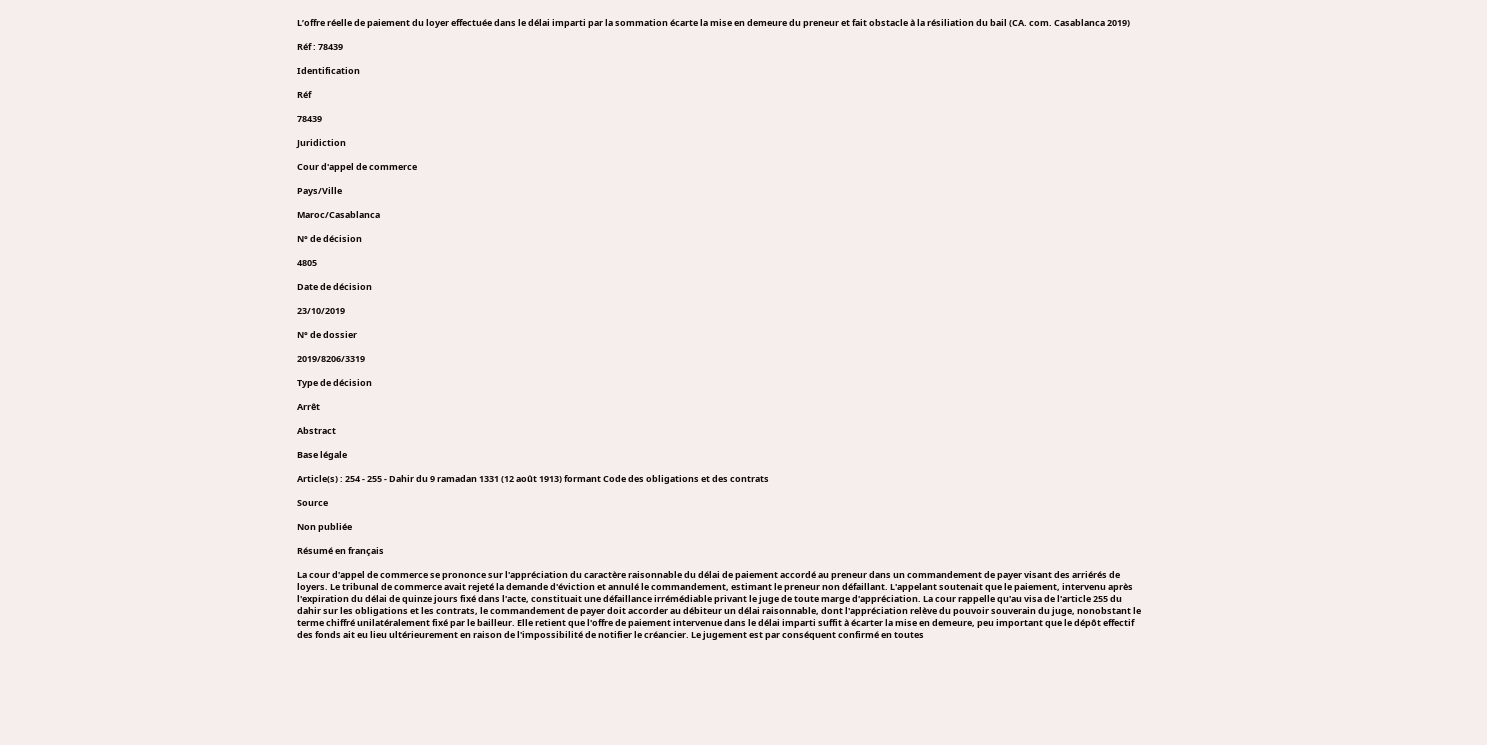L’offre réelle de paiement du loyer effectuée dans le délai imparti par la sommation écarte la mise en demeure du preneur et fait obstacle à la résiliation du bail (CA. com. Casablanca 2019)

Réf : 78439

Identification

Réf

78439

Juridiction

Cour d'appel de commerce

Pays/Ville

Maroc/Casablanca

N° de décision

4805

Date de décision

23/10/2019

N° de dossier

2019/8206/3319

Type de décision

Arrêt

Abstract

Base légale

Article(s) : 254 - 255 - Dahir du 9 ramadan 1331 (12 août 1913) formant Code des obligations et des contrats

Source

Non publiée

Résumé en français

La cour d'appel de commerce se prononce sur l'appréciation du caractère raisonnable du délai de paiement accordé au preneur dans un commandement de payer visant des arriérés de loyers. Le tribunal de commerce avait rejeté la demande d'éviction et annulé le commandement, estimant le preneur non défaillant. L'appelant soutenait que le paiement, intervenu après l'expiration du délai de quinze jours fixé dans l'acte, constituait une défaillance irrémédiable privant le juge de toute marge d'appréciation. La cour rappelle qu'au visa de l'article 255 du dahir sur les obligations et les contrats, le commandement de payer doit accorder au débiteur un délai raisonnable, dont l'appréciation relève du pouvoir souverain du juge, nonobstant le terme chiffré unilatéralement fixé par le bailleur. Elle retient que l'offre de paiement intervenue dans le délai imparti suffit à écarter la mise en demeure, peu important que le dépôt effectif des fonds ait eu lieu ultérieurement en raison de l'impossibilité de notifier le créancier. Le jugement est par conséquent confirmé en toutes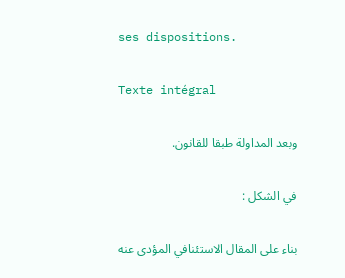ses dispositions.

Texte intégral

وبعد المداولة طبقا للقانون.

في الشكل :

بناء على المقال الاستئنافي المؤدى عنه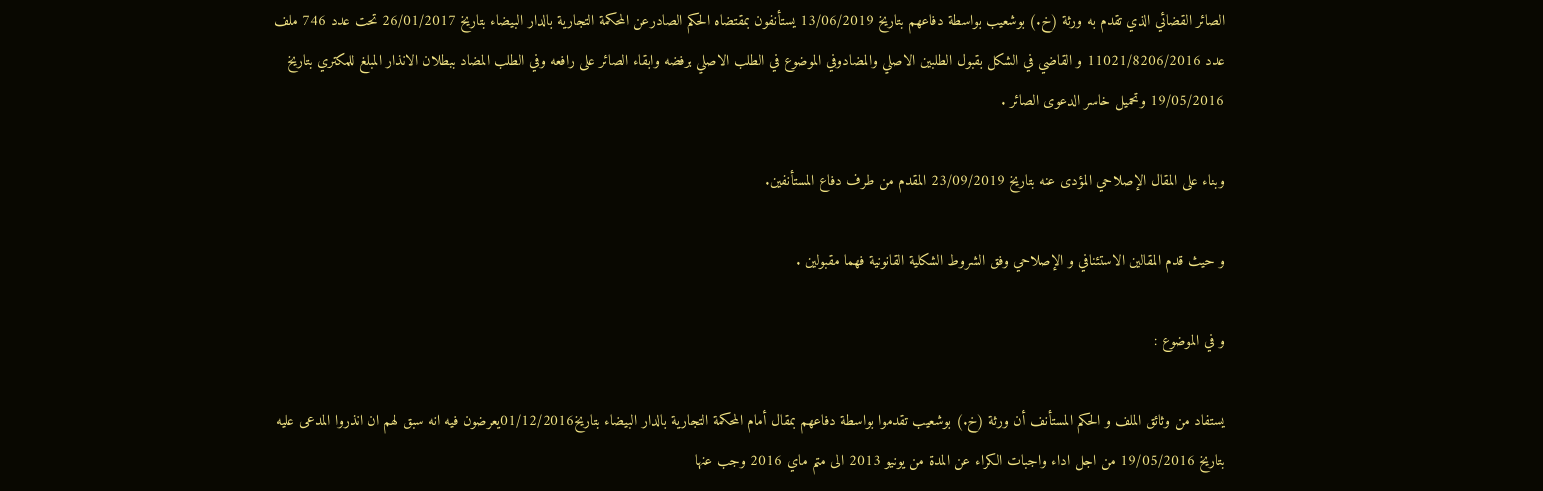الصائر القضائي الذي تقدم به ورثة (خ.) بوشعيب بواسطة دفاعهم بتاريخ 13/06/2019 يستأنفون بمقتضاه الحكم الصادرعن المحكمة التجارية بالدار البيضاء بتاريخ 26/01/2017 تحت عدد 746 ملف عدد 11021/8206/2016 و القاضي في الشكل بقبول الطلبين الاصلي والمضادوفي الموضوع في الطلب الاصلي برفضه وابقاء الصائر على رافعه وفي الطلب المضاد ببطلان الانذار المبلغ للمكتري بتاريخ 19/05/2016 وتحميل خاسر الدعوى الصائر .

وبناء على المقال الإصلاحي المؤدى عنه بتاريخ 23/09/2019 المقدم من طرف دفاع المستأنفين.

و حيث قدم المقالين الاستئنافي و الإصلاحي وفق الشروط الشكلية القانونية فهما مقبولين .

و في الموضوع :

يستفاد من وثائق الملف و الحكم المستأنف أن ورثة (خ.) بوشعيب تقدموا بواسطة دفاعهم بمقال أمام المحكمة التجارية بالدار البيضاء بتاريخ01/12/2016يعرضون فيه انه سبق لهم ان انذروا المدعى عليه بتاريخ 19/05/2016 من اجل اداء واجبات الكراء عن المدة من يونيو 2013 الى متم ماي 2016 وجب عنها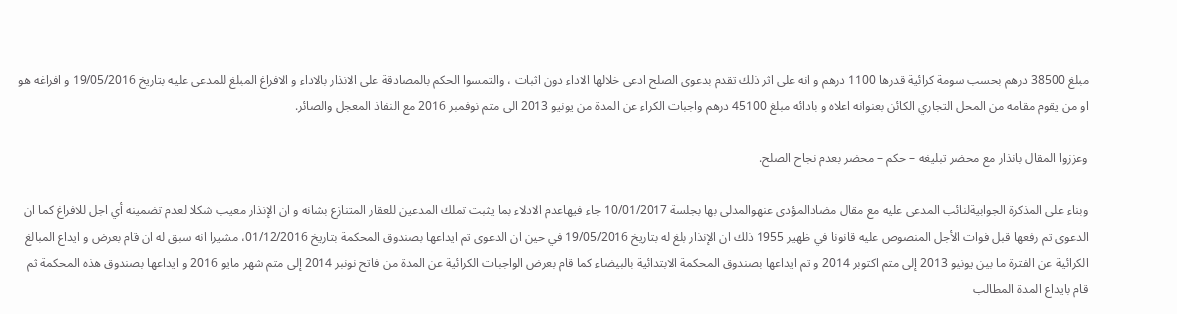مبلغ 38500 درهم بحسب سومة كرائية قدرها 1100 درهم و انه على اثر ذلك تقدم بدعوى الصلح ادعى خلالها الاداء دون اثبات ، والتمسوا الحكم بالمصادقة على الانذار بالاداء و الافراغ المبلغ للمدعى عليه بتاريخ 19/05/2016 و افراغه هو او من يقوم مقامه من المحل التجاري الكائن بعنوانه اعلاه و بادائه مبلغ 45100 درهم واجبات الكراء عن المدة من يونيو 2013 الى متم نوفمبر 2016 مع النفاذ المعجل والصائر.

وعززوا المقال بانذار مع محضر تبليغه – حكم – محضر بعدم نجاح الصلح.

وبناء على المذكرة الجوابيةلنائب المدعى عليه مع مقال مضادالمؤدى عنهوالمدلى بها بجلسة 10/01/2017 جاء فيهاعدم الادلاء بما يثبت تملك المدعين للعقار المتنازع بشانه و ان الإنذار معيب شكلا لعدم تضمينه أي اجل للافراغ كما ان الدعوى تم رفعها قبل فوات الأجل المنصوص عليه قانونا في ظهير 1955 ذلك ان الإنذار بلغ له بتاريخ 19/05/2016 في حين ان الدعوى تم ايداعها بصندوق المحكمة بتاريخ 01/12/2016، مشيرا انه سبق له ان قام بعرض و ايداع المبالغ الكرائية عن الفترة ما بين يونيو 2013 إلى متم اكتوبر 2014 و تم ايداعها بصندوق المحكمة الابتدائية بالبيضاء كما قام بعرض الواجبات الكرائية عن المدة من فاتح نونبر 2014 إلى متم شهر مايو 2016 و ايداعها بصندوق هذه المحكمة ثم قام بايداع المدة المطالب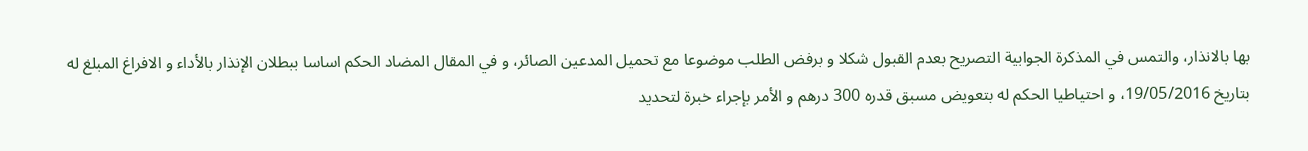بها بالانذار، والتمس في المذكرة الجوابية التصريح بعدم القبول شكلا و برفض الطلب موضوعا مع تحميل المدعين الصائر، و في المقال المضاد الحكم اساسا ببطلان الإنذار بالأداء و الافراغ المبلغ له بتاريخ 19/05/2016، و احتياطيا الحكم له بتعويض مسبق قدره 300 درهم و الأمر بإجراء خبرة لتحديد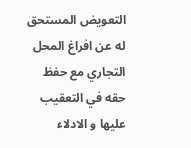التعويض المستحق له عن افراغ المحل التجاري مع حفظ حقه في التعقيب عليها و الادلاء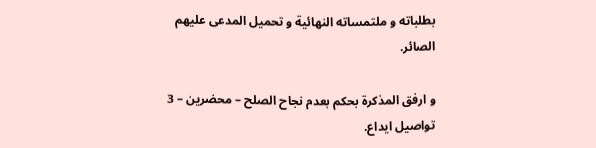بطلباته و ملتمساته النهائية و تحميل المدعى عليهم الصائر.

و ارفق المذكرة بحكم بعدم نجاح الصلح – محضرين – 3 تواصيل ايداع.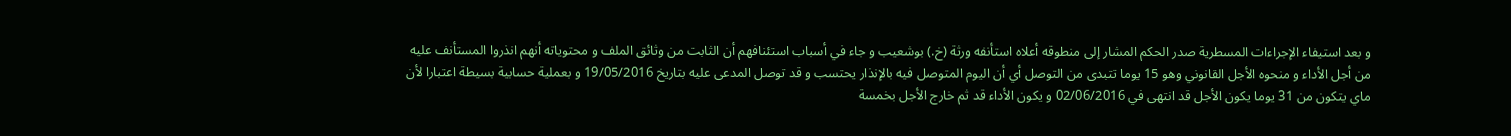و بعد استيفاء الإجراءات المسطرية صدر الحكم المشار إلى منطوقه أعلاه استأنفه ورثة (خ.) بوشعيب و جاء في أسباب استئنافهم أن الثابت من وثائق الملف و محتوياته أنهم انذروا المستأنف عليه من أجل الأداء و منحوه الأجل القانوني وهو 15 يوما تتبدى من التوصل أي أن اليوم المتوصل فيه بالإنذار يحتسب و قد توصل المدعى عليه بتاريخ 19/05/2016 و بعملية حسابية بسيطة اعتبارا لأن ماي يتكون من 31 يوما يكون الأجل قد انتهى في 02/06/2016 و يكون الأداء قد ثم خارج الأجل بخمسة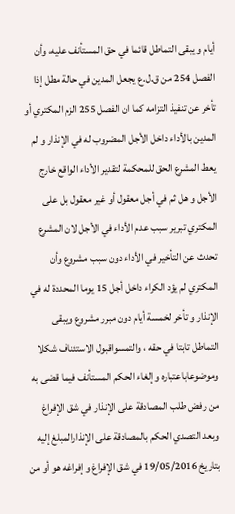أيام و يبقى التماطل قائما في حق المستأنف عليه، وأن الفصل 254 من ق.ل.ع يجعل المدين في حالة مطل إذا تأخر عن تنفيذ التزامه كما ان الفصل 255 الزم المكتري أو المدين بالأداء داخل الأجل المضروب له في الإنذار و لم يعط المشرع الحق للمحكمة لتقدير الأداء الواقع خارج الأجل و هل ثم في أجل معقول أو غير معقول بل على المكتري تبرير سبب عدم الأداء في الأجل لان المشرع تحدث عن التأخير في الأداء دون سبب مشروع وأن المكتري لم يؤد الكراء داخل أجل 15 يوما المحددة له في الإنذار و تأخر لخمسة أيام دون مبرر مشروع ويبقى التماطل تابتا في حقه ، والتمسواقبول الاستئناف شكلا وموضوعاباعتباره وإلغاء الحكم المستأنف فيما قضى به من رفض طلب المصادقة على الإنذار في شق الإفراغ وبعد التصدي الحكم بالمصادقة على الإنذارالمبلغ إليه بتاريخ 19/05/2016 في شق الإفراغ و إفراغه هو أو من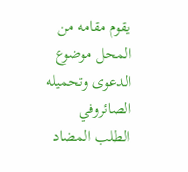يقوم مقامه من المحل موضوع الدعوى وتحميله الصائروفي الطلب المضاد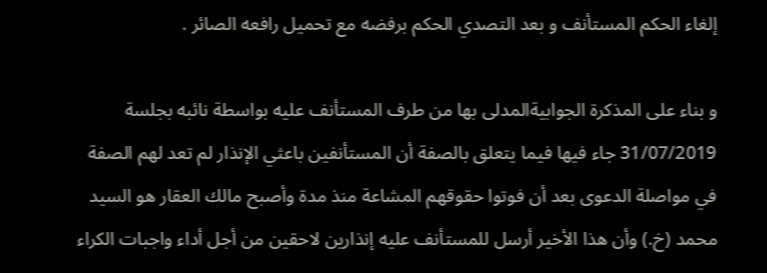إلغاء الحكم المستأنف و بعد التصدي الحكم برفضه مع تحميل رافعه الصائر .

و بناء على المذكرة الجوابيةالمدلى بها من طرف المستأنف عليه بواسطة نائبه بجلسة 31/07/2019 جاء فيها فيما يتعلق بالصفة أن المستأنفين باعثي الإنذار لم تعد لهم الصفة في مواصلة الدعوى بعد أن فوتوا حقوقهم المشاعة منذ مدة وأصبح مالك العقار هو السيد محمد (خ.) وأن هذا الأخير أرسل للمستأنف عليه إنذارين لاحقين من أجل أداء واجبات الكراء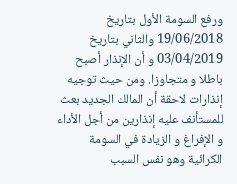ورفع السومة الأول بتاريخ 19/06/2018 والثاني بتاريخ 03/04/2019 و أن الإنذار أصبح باطلا و متجاوزا. ومن حيث توجيه إنذارات لاحقة أن المالك الجديد بعث للمستأنف عليه إنذارين من أجل الأداء و الإفراغ و الزيادة في السومة الكرائية وهو نفس السبب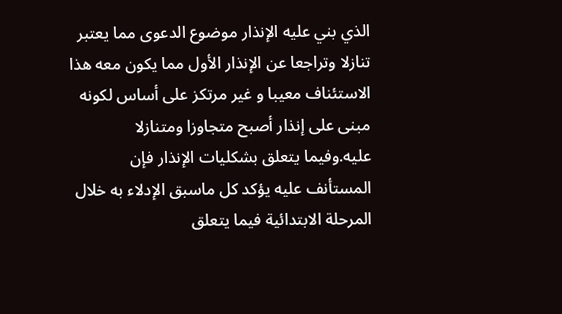الذي بني عليه الإنذار موضوع الدعوى مما يعتبر تنازلا وتراجعا عن الإنذار الأول مما يكون معه هذا الاستئناف معيبا و غير مرتكز على أساس لكونه مبنی على إنذار أصبح متجاوزا ومتنازلا عليه.وفيما يتعلق بشكليات الإنذار فإن المستأنف عليه يؤكد كل ماسبق الإدلاء به خلال المرحلة الابتدائية فيما يتعلق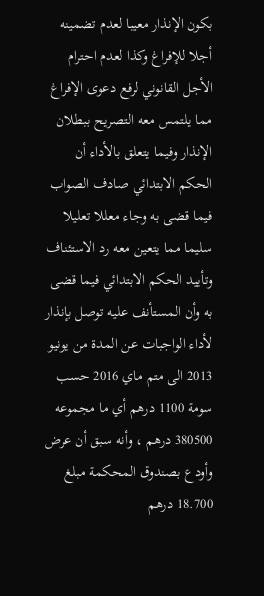بكون الإنذار معيبا لعدم تضمينه أجلا للإفراغ وكذا لعدم احترام الأجل القانوني لرفع دعوى الإفراغ مما يلتمس معه التصريح ببطلان الإنذار وفيما يتعلق بالأداء أن الحكم الابتدائي صادف الصواب فيما قضی به وجاء معللا تعليلا سليما مما يتعين معه رد الاستئناف وتأييد الحكم الابتدائي فيما قضى به وأن المستأنف عليه توصل بإنذار لأداء الواجبات عن المدة من يونيو 2013 الى متم ماي 2016 حسب سومة 1100 درهم أي ما مجموعه 380500 درهم ، وأنه سبق أن عرض وأودع بصندوق المحكمة مبلغ 18.700 درهم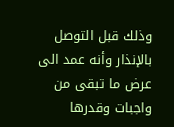وذلك قبل التوصل بالإنذار وأنه عمد الى عرض ما تبقى من واجبات وقدرها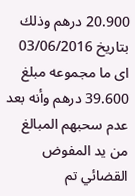20.900 درهم وذلك بتاريخ 03/06/2016 ای ما مجموعه مبلغ 39.600 درهم وأنه بعد عدم سحبهم المبالغ من يد المفوض القضائي تم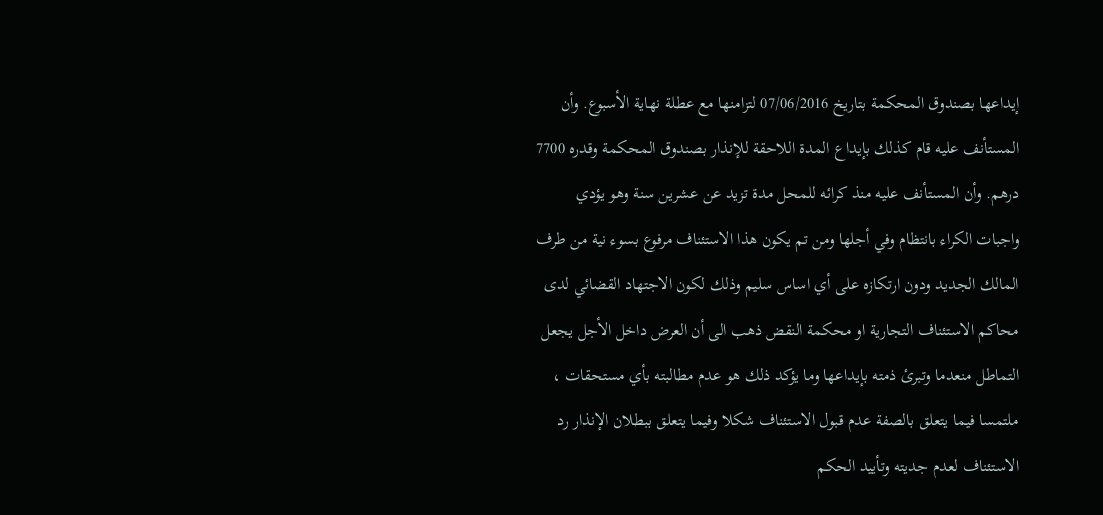إيداعها بصندوق المحكمة بتاريخ 07/06/2016 لتزامنها مع عطلة نهاية الأسبوع. وأن المستأنف عليه قام كذلك بإيداع المدة اللاحقة للإنذار بصندوق المحكمة وقدره 7700 درهم. وأن المستأنف عليه منذ کرائه للمحل مدة تزيد عن عشرين سنة وهو يؤدي واجبات الكراء بانتظام وفي أجلها ومن تم يكون هذا الاستئناف مرفوع بسوء نية من طرف المالك الجديد ودون ارتكازه على أي اساس سليم وذلك لكون الاجتهاد القضائي لدى محاكم الاستئناف التجارية او محكمة النقض ذهب الى أن العرض داخل الأجل يجعل التماطل منعدما وتبرئ ذمته بإيداعها وما يؤكد ذلك هو عدم مطالبته بأي مستحقات ، ملتمسا فيما يتعلق بالصفة عدم قبول الاستئناف شكلا وفيما يتعلق ببطلان الإنذار رد الاستئناف لعدم جديته وتأييد الحكم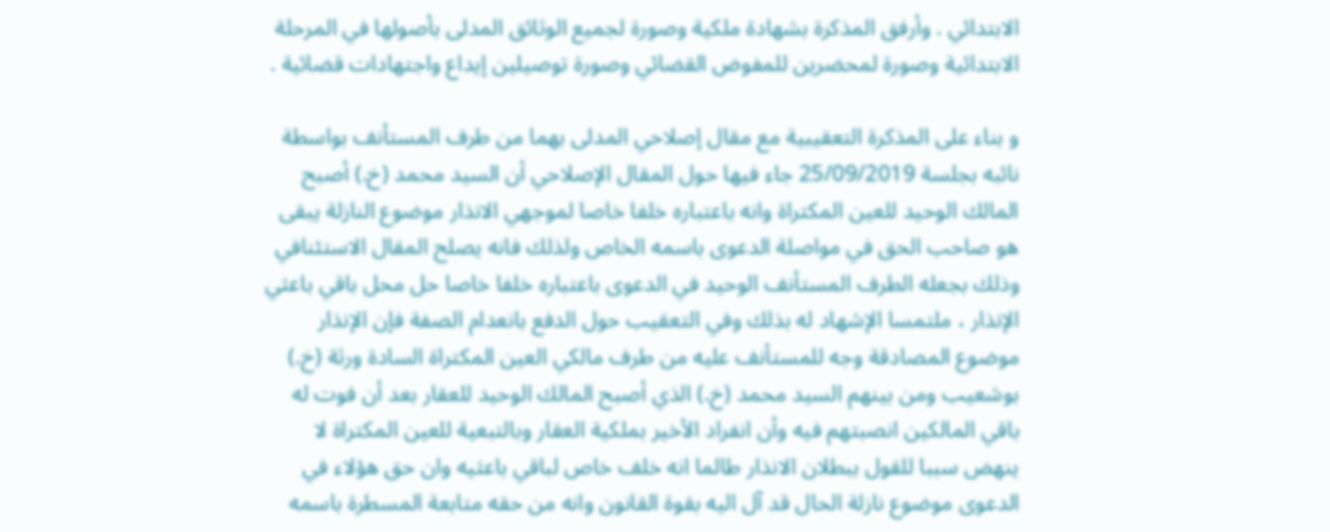الابتدائي . وأرفق المذكرة بشهادة ملكية وصورة لجميع الوثائق المدلى بأصولها في المرحلة الابتدائية وصورة لمحضرين للمفوض القضائي وصورة توصيلين إيداع واجتهادات قضائية .

و بناء على المذكرة التعقيبية مع مقال إصلاحي المدلى بهما من طرف المستأنف بواسطة نائبه بجلسة 25/09/2019 جاء فيها حول المقال الإصلاحي أن السيد محمد (خ.) أصبح المالك الوحيد للعين المكتراة وانه باعتباره خلفا خاصا لموجهي الانذار موضوع النازلة يبقى هو صاحب الحق في مواصلة الدعوى باسمه الخاص ولذلك فانه يصلح المقال الاستئنافي وذلك بجعله الطرف المستأنف الوحيد في الدعوى باعتباره خلفا خاصا حل محل باقي باعثي الإنذار ، ملتمسا الإشهاد له بذلك وفي التعقيب حول الدفع بانعدام الصفة فإن الإنذار موضوع المصادقة وجه للمستأنف عليه من طرف مالكي العين المكتراة السادة ورثة (خ.) بوشعيب ومن بينهم السيد محمد (خ.) الذي أصبح المالك الوحيد للعقار بعد أن فوت له باقي المالكين انصبتهم فيه وأن انفراد الأخير بملكية العقار وبالتبعية للعين المكتراة لا ينهض سببا للقول ببطلان الانذار طالما انه خلف خاص لباقي باعثيه وان حق هؤلاء في الدعوى موضوع نازلة الحال قد آل اليه بقوة القانون وانه من حقه متابعة المسطرة باسمه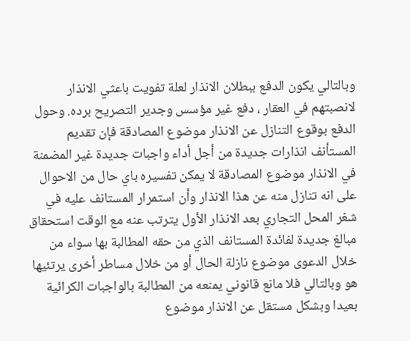وبالتالي يكون الدفع ببطلان الانذار لعلة تفويت باعثي الانذار لانصبتهم في العقار ، دفع غیر مؤسس وجدير التصريح برده. وحول الدفع بوقوع التنازل عن الانذار موضوع المصادقة فإن تقديم المستأنف انذارات جديدة من أجل أداء واجبات جديدة غير المضمنة في الانذار موضوع المصادقة لا يمكن تفسيره باي حال من الاحوال على انه تنازل منه عن هذا الانذار وأن استمرار المستانف عليه في شغر المحل التجاري بعد الانذار الأول يترتب عنه مع الوقت استحقاق مبالغ جديدة لفائدة المستانف الذي من حقه المطالبة بها سواء من خلال الدعوی موضوع نازلة الحال أو من خلال مساطر أخرى يرتئيها هو وبالتالي فلا مانع قانوني يمنعه من المطالبة بالواجبات الكرائية بعيدا وبشكل مستقل عن الانذار موضوع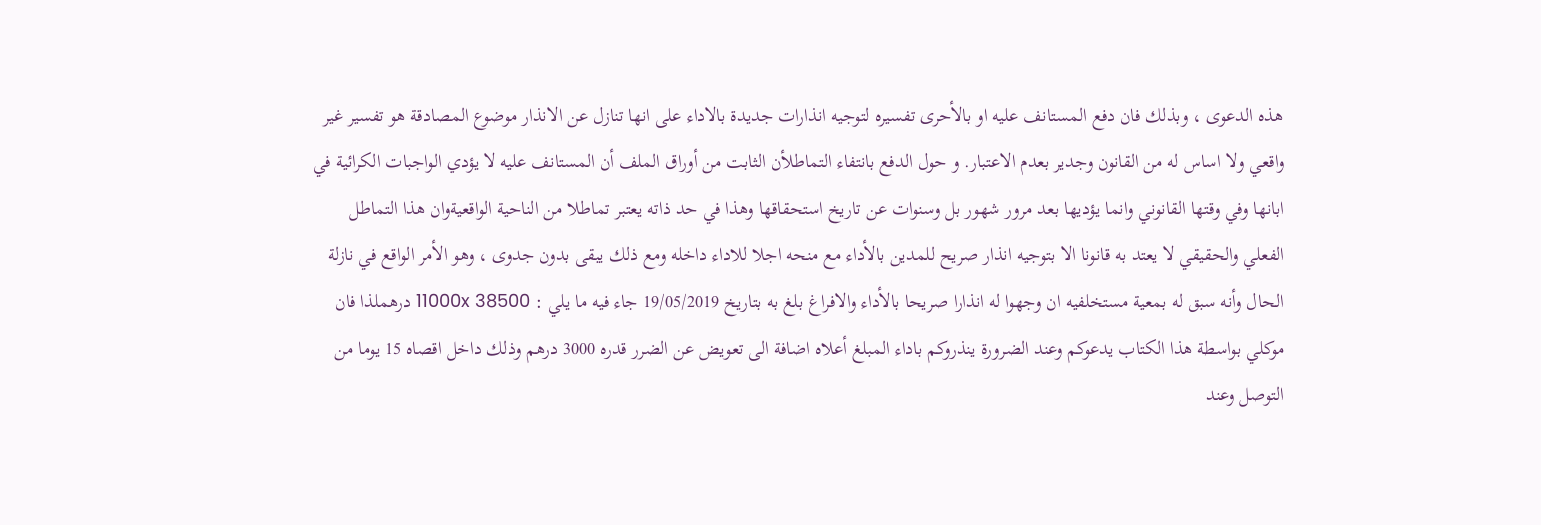هذه الدعوى ، وبذلك فان دفع المستانف عليه او بالأحرى تفسيره لتوجيه انذارات جديدة بالاداء علی انها تنازل عن الانذار موضوع المصادقة هو تفسير غير واقعي ولا اساس له من القانون وجدير بعدم الاعتبار. و حول الدفع بانتفاء التماطلأن الثابت من أوراق الملف أن المستانف عليه لا يؤدي الواجبات الكرائية في ابانها وفي وقتها القانوني وانما يؤديها بعد مرور شهور بل وسنوات عن تاريخ استحقاقها وهذا في حد ذاته يعتبر تماطلا من الناحية الواقعيةوان هذا التماطل الفعلي والحقيقي لا يعتد به قانونا الا بتوجيه انذار صريح للمدين بالأداء مع منحه اجلا للاداء داخله ومع ذلك يبقى بدون جدوى ، وهو الأمر الواقع في نازلة الحال وأنه سبق له بمعية مستخلفيه ان وجهوا له انذارا صريحا بالأداء والافراغ بلغ به بتاريخ 19/05/2019 جاء فيه ما يلي : 11000x 38500 درهملذا فان موكلي بواسطة هذا الكتاب يدعوكم وعند الضرورة ينذروكم باداء المبلغ أعلاه اضافة الى تعويض عن الضرر قدره 3000 درهم وذلك داخل اقصاه 15 يوما من التوصل وعند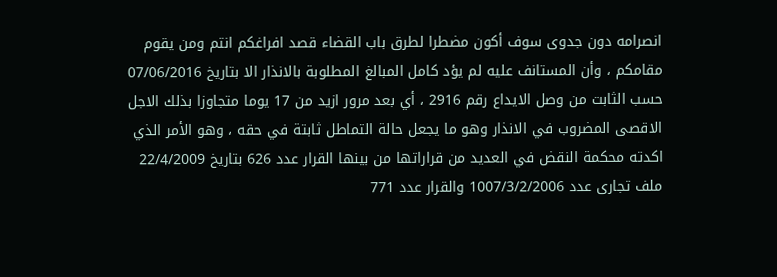انصرامه دون جدوى سوف أكون مضطرا لطرق باب القضاء قصد افراغكم انتم ومن يقوم مقامكم ، وأن المستانف عليه لم يؤد كامل المبالغ المطلوبة بالانذار الا بتاريخ 07/06/2016 حسب الثابت من وصل الايداع رقم 2916 ، أي بعد مرور ازيد من 17 يوما متجاوزا بذلك الاجل الاقصى المضروب في الانذار وهو ما يجعل حالة التماطل ثابتة في حقه ، وهو الأمر الذي اكدته محكمة النقض في العديد من قراراتها من بينها القرار عدد 626 بتاريخ 22/4/2009 ملف تجاری عدد 1007/3/2/2006 والقرار عدد 771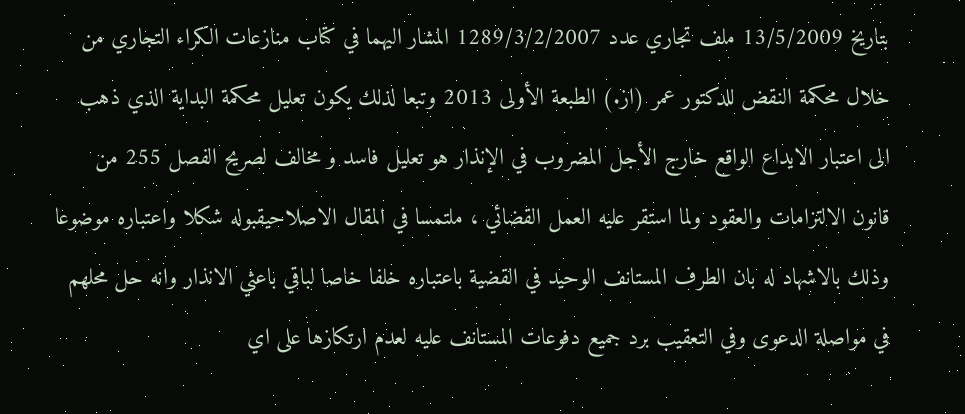بتاريخ 13/5/2009 ملف تجاري عدد 1289/3/2/2007 المشار اليهما في کتاب منازعات الكراء التجاري من خلال محكمة النقض للدكتور عمر (از.) الطبعة الأولى 2013 وتبعا لذلك يكون تعليل محكمة البداية الذي ذهب الى اعتبار الايداع الواقع خارج الأجل المضروب في الإنذار هو تعليل فاسد و مخالف لصريح الفصل 255 من قانون الالتزامات والعقود ولما استقر عليه العمل القضائي ، ملتمسا في المقال الاصلاحيقبوله شكلا واعتباره موضوعا وذلك بالاشهاد له بان الطرف المستانف الوحيد في القضية باعتباره خلفا خاصا لباقي باعثي الانذار وانه حل محلهم في مواصلة الدعوى وفي التعقيب برد جميع دفوعات المستانف عليه لعدم ارتكازها على اي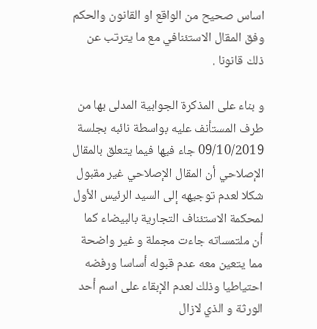اساس صحيح من الواقع او القانون والحكم وفق المقال الاستئنافي مع ما يترتب عن ذلك قانونا .

و بناء على المذكرة الجوابية المدلى بها من طرف المستأنف عليه بواسطة نائبه بجلسة 09/10/2019 جاء فيها فيما يتعلق بالمقال الإصلاحي أن المقال الإصلاحي غير مقبول شكلا لعدم توجيهه إلى السيد الرئيس الأول لمحكمة الاستئناف التجارية بالبيضاء كما أن ملتمساته جاءت مجملة و غير واضحة مما يتعين معه عدم قبوله أساسا ورفضه احتياطيا وذلك لعدم الإبقاء على اسم أحد الورثة و الذي لازال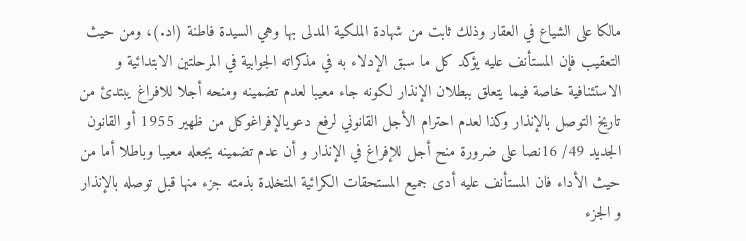مالكا على الشياع في العقار وذلك ثابت من شهادة الملكية المدلى بها وهي السيدة فاطنة (اد.)، ومن حيث التعقيب فإن المستأنف عليه يؤكد كل ما سبق الإدلاء به في مذكراته الجوابية في المرحلتين الابتدائية و الاستئنافية خاصة فيما يتعلق ببطلان الإنذار لكونه جاء معيبا لعدم تضمينه ومنحه أجلا للافراغ يبتدئ من تاريخ التوصل بالإنذار وكذا لعدم احترام الأجل القانوني لرفع دعویالإفراغوكل من ظهير 1955 أو القانون الجديد 49/ 16نصا على ضرورة منح أجل للإفراغ في الإنذار و أن عدم تضمينه يجعله معيبا وباطلا أما من حيث الأداء فان المستأنف عليه أدى جميع المستحقات الكرائية المتخلدة بذمته جزء منها قبل توصله بالإنذار و الجزء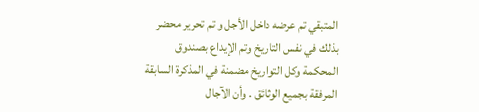المتبقي تم عرضه داخل الأجل و تم تحرير محضر بذلك في نفس التاريخ وتم الإيداع بصندوق المحكمة وكل التواريخ مضمنة في المذكرة السابقة المرفقة بجميع الوثائق . وأن الآجال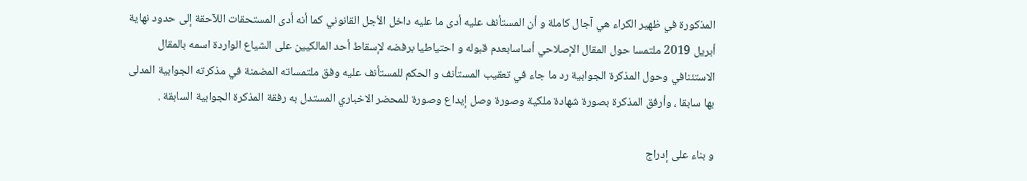المذكورة في ظهير الكراء هي آجال كاملة و أن المستأنف عليه أدى ما عليه داخل الأجل القانوني كما أنه أدى المستحقات اللآحقة إلى حدود نهاية أبريل 2019 ملتمسا حول المقال الإصلاحي أساسابعدم قبوله و احتياطيا برفضه لإسقاط أحد المالكيين على الشياع الواردة اسمه بالمقال الاستئنافي وحول المذكرة الجوابية رد ما جاء في تعقيب المستأنف و الحكم للمستأنف عليه وفق ملتمساته المضمنة في مذكرته الجوابية المدلى بها سابقا ، وأرفق المذكرة بصورة شهادة ملكية وصورة وصل إيداع وصورة للمحضر الاخباري المستدل به رفقة المذكرة الجوابية السابقة .

و بناء على إدراج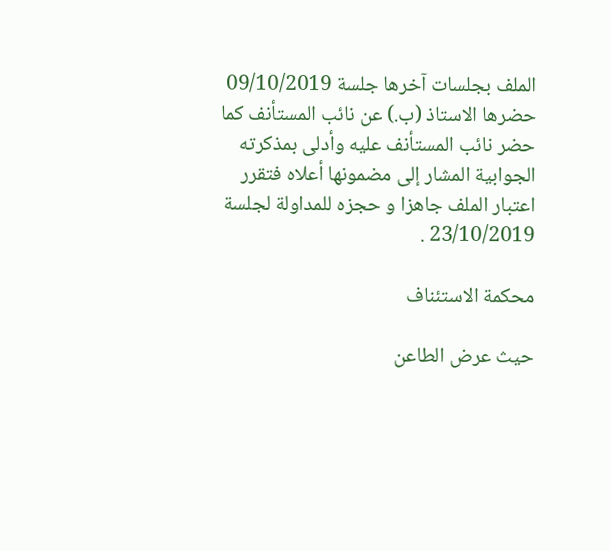الملف بجلسات آخرها جلسة 09/10/2019 حضرها الاستاذ (ب.) عن نائب المستأنف كما حضر نائب المستأنف عليه وأدلى بمذكرته الجوابية المشار إلى مضمونها أعلاه فتقرر اعتبار الملف جاهزا و حجزه للمداولة لجلسة 23/10/2019 .

محكمة الاستئناف

حيث عرض الطاعن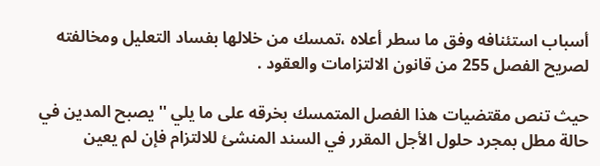أسباب استئنافه وفق ما سطر أعلاه ،تمسك من خلالها بفساد التعليل ومخالفته لصريح الفصل 255 من قانون الالتزامات والعقود .

حيث تنص مقتضيات هذا الفصل المتمسك بخرقه على ما يلي '' يصبح المدين في حالة مطل بمجرد حلول الأجل المقرر في السند المنشئ للالتزام فإن لم يعين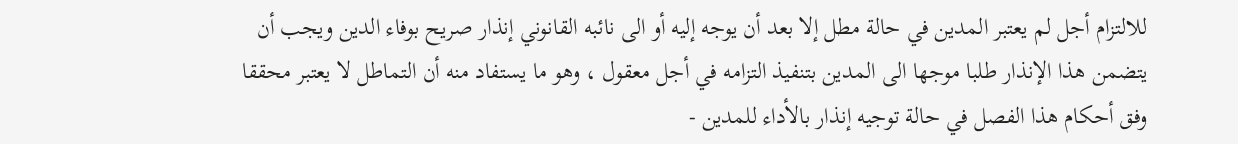للالتزام أجل لم يعتبر المدين في حالة مطل إلا بعد أن يوجه إليه أو الى نائبه القانوني إنذار صريح بوفاء الدين ويجب أن يتضمن هذا الإنذار طلبا موجها الى المدين بتنفيذ التزامه في أجل معقول ، وهو ما يستفاد منه أن التماطل لا يعتبر محققا وفق أحكام هذا الفصل في حالة توجيه إنذار بالأداء للمدين -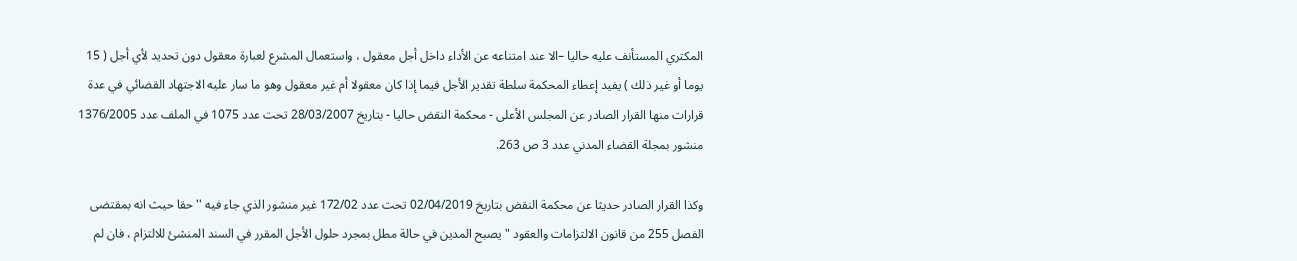المكتري المستأنف عليه حاليا –الا عند امتناعه عن الأداء داخل أجل معقول ، واستعمال المشرع لعبارة معقول دون تحديد لأي أجل ( 15 يوما أو غير ذلك ) يفيد إعطاء المحكمة سلطة تقدير الأجل فيما إذا كان معقولا أم غير معقول وهو ما سار عليه الاجتهاد القضائي في عدة قرارات منها القرار الصادر عن المجلس الأعلى - محكمة النقض حاليا - بتاريخ 28/03/2007 تحت عدد 1075 في الملف عدد 1376/2005 منشور بمجلة القضاء المدني عدد 3 ص 263.

وكذا القرار الصادر حديثا عن محكمة النقض بتاريخ 02/04/2019 تحت عدد 172/02 غير منشور الذي جاء فيه '' حقا حيث انه بمقتضى الفصل 255 من قانون الالتزامات والعقود " يصبح المدين في حالة مطل بمجرد حلول الأجل المقرر في السند المنشئ للالتزام ، فان لم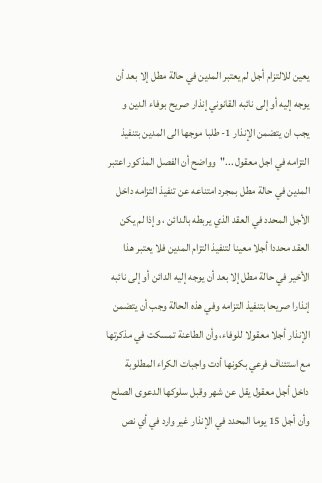يعين للالتزام أجل لم يعتبر المدين في حالة مطل إلا بعد أن يوجه إليه أو إلى نائبه القانوني إنذار صریح بوفاء الدين و يجب ان يتضمن الإنذار 1- طلبا موجها الى المدين بتنفيذ التزامه في اجل معقول ..."وواضح أن الفصل المذكور اعتبر المدين في حالة مطل بمجرد امتناعه عن تنفيذ التزامه داخل الأجل المحدد في العقد الذي يربطه بالدائن ، وإذا لم يكن العقد محددا أجلا معينا لتنفيذ التزام المدين فلا يعتبر هذا الأخير في حالة مطل إلا بعد أن يوجه إليه الدائن أو إلى نائبه إنذارا صريحا بتنفيذ التزامه وفي هذه الحالة وجب أن يتضمن الإنذار أجلا معقولا للوفاء، وأن الطاعنة تمسكت في مذكرتها مع استئناف فرعي بكونها أدت واجبات الكراء المطلوبة داخل أجل معقول يقل عن شهر وقبل سلوكها الدعوى الصلح وأن أجل 15 يوما المحدد في الإنذار غير وارد في أي نص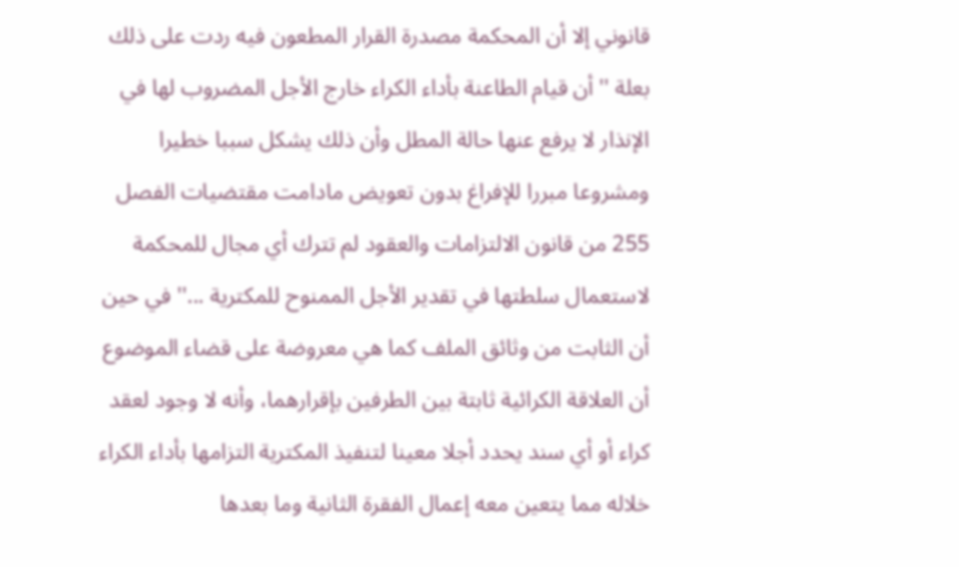قانوني إلا أن المحكمة مصدرة القرار المطعون فيه ردت على ذلك بعلة '' أن قيام الطاعنة بأداء الكراء خارج الأجل المضروب لها في الإنذار لا يرفع عنها حالة المطل وأن ذلك يشكل سببا خطيرا ومشروعا مبررا للإفراغ بدون تعويض مادامت مقتضيات الفصل 255 من قانون الالتزامات والعقود لم تترك أي مجال للمحكمة لاستعمال سلطتها في تقدير الأجل الممنوح للمكترية ...'' في حين أن الثابت من وثائق الملف كما هي معروضة على قضاء الموضوع أن العلاقة الكرائية ثابتة بين الطرفين بإقرارهما، وأنه لا وجود لعقد كراء أو أي سند يحدد أجلا معينا لتنفيذ المكترية التزامها بأداء الكراء خلاله مما يتعين معه إعمال الفقرة الثانية وما بعدها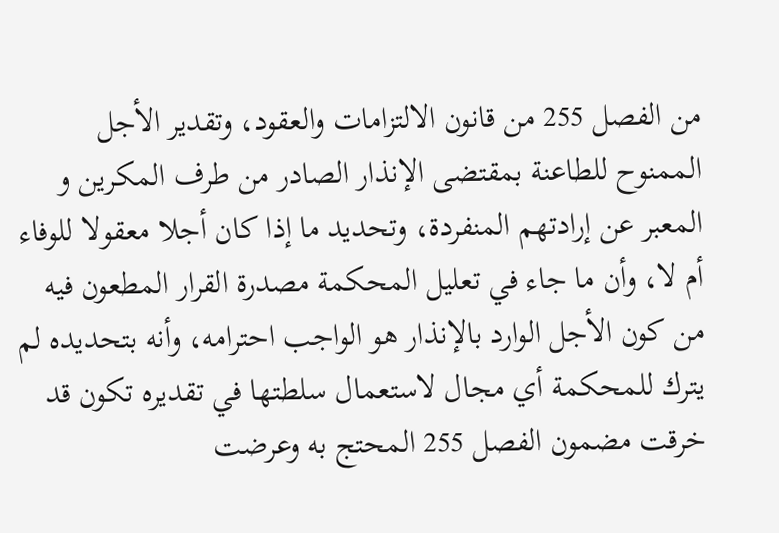من الفصل 255 من قانون الالتزامات والعقود، وتقدير الأجل الممنوح للطاعنة بمقتضى الإنذار الصادر من طرف المكرين و المعبر عن إرادتهم المنفردة، وتحديد ما إذا كان أجلا معقولا للوفاء أم لا، وأن ما جاء في تعليل المحكمة مصدرة القرار المطعون فيه من كون الأجل الوارد بالإنذار هو الواجب احترامه، وأنه بتحديده لم يترك للمحكمة أي مجال لاستعمال سلطتها في تقديره تكون قد خرقت مضمون الفصل 255 المحتج به وعرضت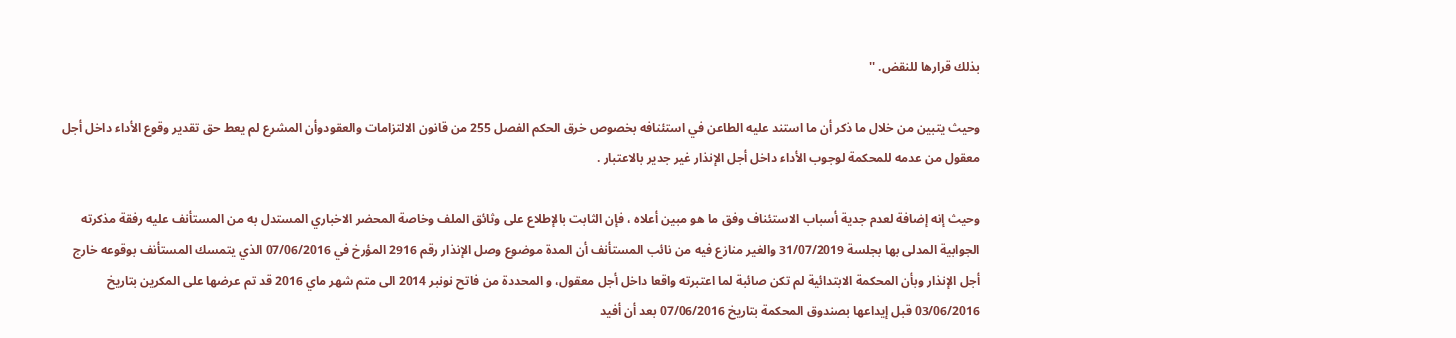بذلك قرارها للنقض. ''

وحيث يتبين من خلال ما ذكر أن ما استند عليه الطاعن في استئنافه بخصوص خرق الحكم الفصل 255 من قانون الالتزامات والعقودوأن المشرع لم يعط حق تقدير وقوع الأداء داخل أجل معقول من عدمه للمحكمة لوجوب الأداء داخل أجل الإنذار غير جدير بالاعتبار .

وحيث إنه إضافة لعدم جدية أسباب الاستئناف وفق ما هو مبين أعلاه ، فإن الثابت بالإطلاع على وثائق الملف وخاصة المحضر الاخباري المستدل به من المستأنف عليه رفقة مذكرته الجوابية المدلى بها بجلسة 31/07/2019 والغير منازع فيه من نائب المستأنف أن المدة موضوع وصل الإنذار رقم 2916 المؤرخ في 07/06/2016 الذي يتمسك المستأنف بوقوعه خارج أجل الإنذار وبأن المحكمة الابتدائية لم تكن صائبة لما اعتبرته واقعا داخل أجل معقول، و المحددة من فاتح نونبر 2014 الى متم شهر ماي 2016 قد تم عرضها على المكرين بتاريخ 03/06/2016 قبل إيداعها بصندوق المحكمة بتاريخ 07/06/2016 بعد أن أفيد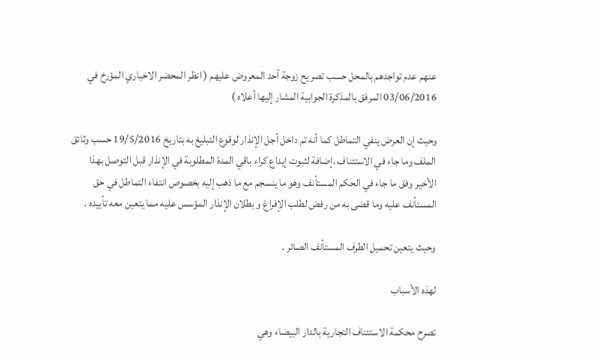عنهم عدم تواجدهم بالمحل حسب تصريح زوجة أحد المعروض عليهم ( انظر المحضر الاخباري المؤرخ في 03/06/2016 المرفق بالمذكرة الجوابية المشار إليها أعلاه )

وحيث إن العرض ينفي التماطل كما أنه تم داخل أجل الإنذار لوقوع التبليغ به بتاريخ 19/5/2016 حسب وثائق الملف وما جاء في الاستئناف ،إضافة لثبوت إيداع كراء باقي المدة المطلوبة في الإنذار قبل التوصل بهذا الأخير وفق ما جاء في الحكم المستأنف وهو ما ينسجم مع ما ذهب إليه بخصوص انتفاء التماطل في حق المستأنف عليه وما قضى به من رفض لطلب الإفراغ و بطلان الإنذار المؤسس عليه مما يتعين معه تأييده .

وحيث يتعين تحميل الطرف المستأنف الصائر .

لهذه الأسباب

تصرح محكمة الاستئناف التجارية بالدار البيضاء وهي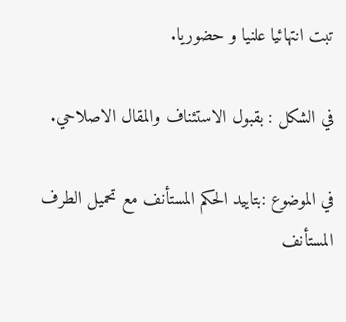تبت انتهائيا علنيا و حضوريا.

في الشكل : بقبول الاستئناف والمقال الاصلاحي.

في الموضوع :بتاييد الحكم المستأنف مع تحميل الطرف المستأنف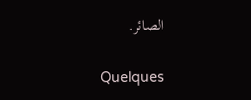الصائر.

Quelques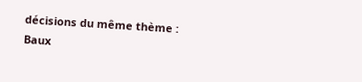décisions du même thème : Baux